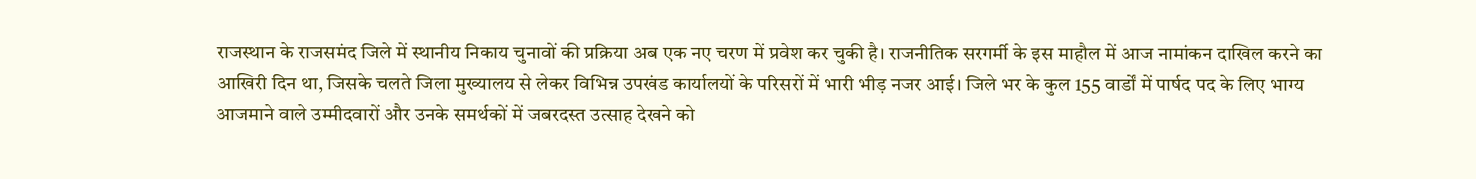राजस्थान के राजसमंद जिले में स्थानीय निकाय चुनावों की प्रक्रिया अब एक नए चरण में प्रवेश कर चुकी है। राजनीतिक सरगर्मी के इस माहौल में आज नामांकन दाखिल करने का आखिरी दिन था, जिसके चलते जिला मुख्यालय से लेकर विभिन्न उपखंड कार्यालयों के परिसरों में भारी भीड़ नजर आई। जिले भर के कुल 155 वार्डों में पार्षद पद के लिए भाग्य आजमाने वाले उम्मीदवारों और उनके समर्थकों में जबरदस्त उत्साह देखने को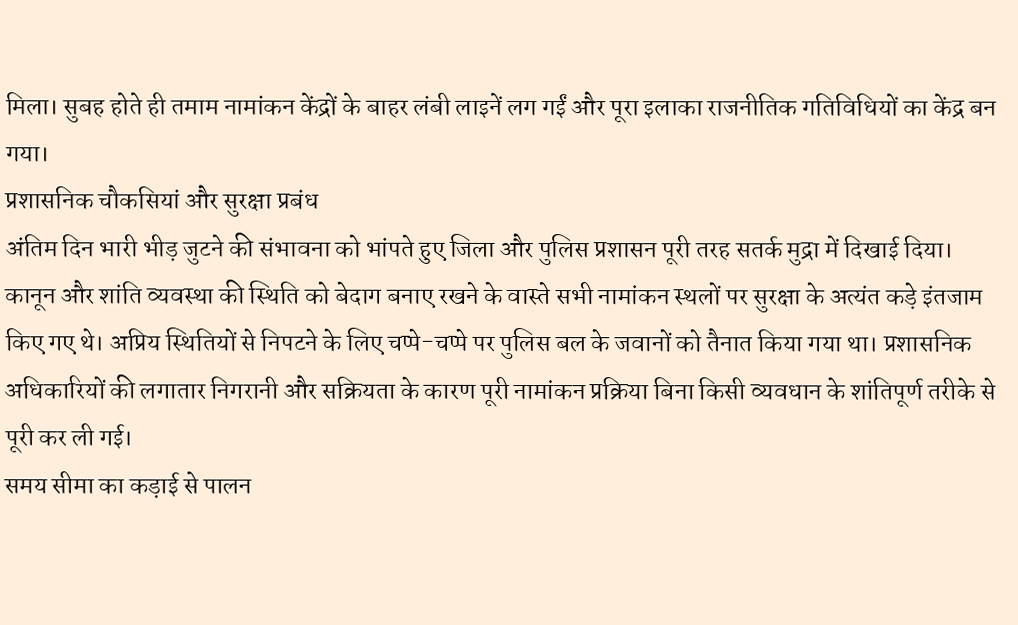मिला। सुबह होते ही तमाम नामांकन केंद्रों के बाहर लंबी लाइनें लग गईं और पूरा इलाका राजनीतिक गतिविधियों का केंद्र बन गया।
प्रशासनिक चौकसियां और सुरक्षा प्रबंध
अंतिम दिन भारी भीड़ जुटने की संभावना को भांपते हुए जिला और पुलिस प्रशासन पूरी तरह सतर्क मुद्रा में दिखाई दिया। कानून और शांति व्यवस्था की स्थिति को बेदाग बनाए रखने के वास्ते सभी नामांकन स्थलों पर सुरक्षा के अत्यंत कड़े इंतजाम किए गए थे। अप्रिय स्थितियों से निपटने के लिए चप्पे-चप्पे पर पुलिस बल के जवानों को तैनात किया गया था। प्रशासनिक अधिकारियों की लगातार निगरानी और सक्रियता के कारण पूरी नामांकन प्रक्रिया बिना किसी व्यवधान के शांतिपूर्ण तरीके से पूरी कर ली गई।
समय सीमा का कड़ाई से पालन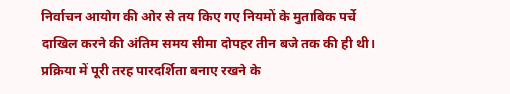निर्वाचन आयोग की ओर से तय किए गए नियमों के मुताबिक पर्चे दाखिल करने की अंतिम समय सीमा दोपहर तीन बजे तक की ही थी। प्रक्रिया में पूरी तरह पारदर्शिता बनाए रखने के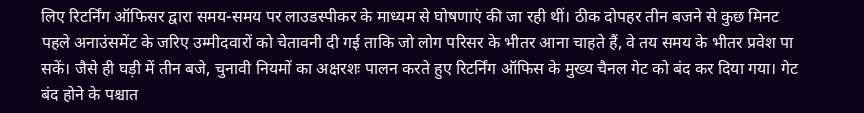लिए रिटर्निंग ऑफिसर द्वारा समय-समय पर लाउडस्पीकर के माध्यम से घोषणाएं की जा रही थीं। ठीक दोपहर तीन बजने से कुछ मिनट पहले अनाउंसमेंट के जरिए उम्मीदवारों को चेतावनी दी गई ताकि जो लोग परिसर के भीतर आना चाहते हैं, वे तय समय के भीतर प्रवेश पा सकें। जैसे ही घड़ी में तीन बजे, चुनावी नियमों का अक्षरशः पालन करते हुए रिटर्निंग ऑफिस के मुख्य चैनल गेट को बंद कर दिया गया। गेट बंद होने के पश्चात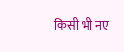किसी भी नए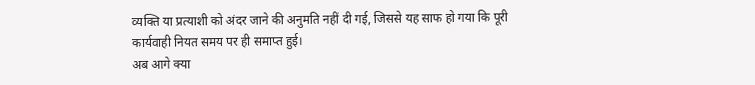व्यक्ति या प्रत्याशी को अंदर जाने की अनुमति नहीं दी गई, जिससे यह साफ हो गया कि पूरी कार्यवाही नियत समय पर ही समाप्त हुई।
अब आगे क्या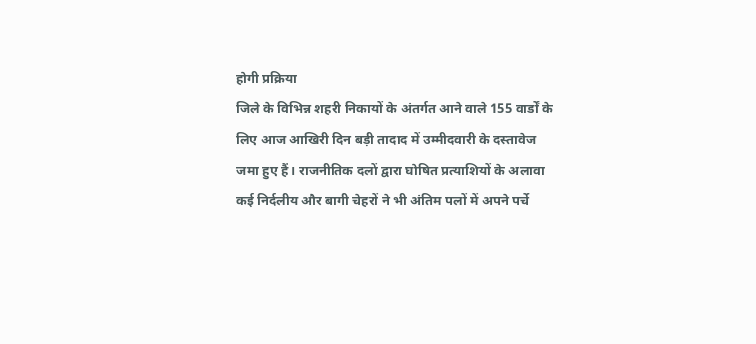होगी प्रक्रिया
जिले के विभिन्न शहरी निकायों के अंतर्गत आने वाले 155 वार्डों के लिए आज आखिरी दिन बड़ी तादाद में उम्मीदवारी के दस्तावेज जमा हुए हैं। राजनीतिक दलों द्वारा घोषित प्रत्याशियों के अलावा कई निर्दलीय और बागी चेहरों ने भी अंतिम पलों में अपने पर्चे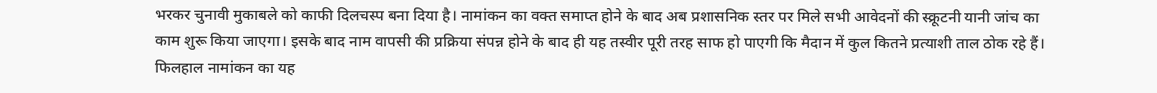भरकर चुनावी मुकाबले को काफी दिलचस्प बना दिया है। नामांकन का वक्त समाप्त होने के बाद अब प्रशासनिक स्तर पर मिले सभी आवेदनों की स्क्रूटनी यानी जांच का काम शुरू किया जाएगा। इसके बाद नाम वापसी की प्रक्रिया संपन्न होने के बाद ही यह तस्वीर पूरी तरह साफ हो पाएगी कि मैदान में कुल कितने प्रत्याशी ताल ठोक रहे हैं। फिलहाल नामांकन का यह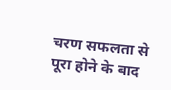चरण सफलता से पूरा होने के बाद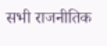सभी राजनीतिक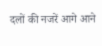दलों की नजरें आगे आने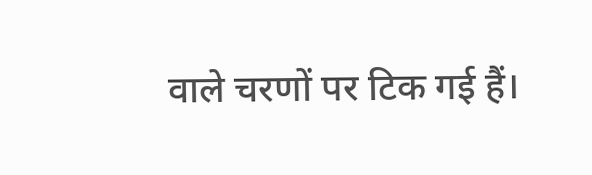वाले चरणों पर टिक गई हैं।